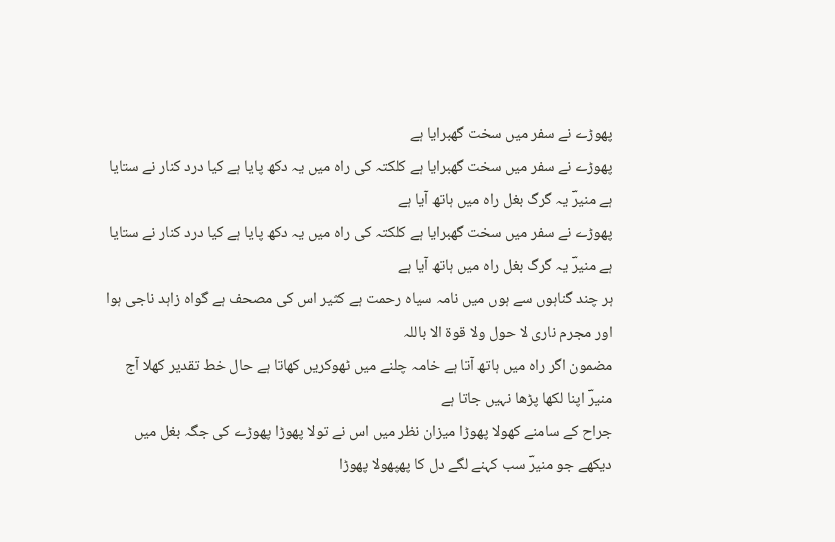پھوڑے نے سفر میں سخت گھبرایا ہے
پھوڑے نے سفر میں سخت گھبرایا ہے کلکتہ کی راہ میں یہ دکھ پایا ہے کیا درد کنار نے ستایا ہے منیرؔ یہ گرگ بغل راہ میں ہاتھ آیا ہے
پھوڑے نے سفر میں سخت گھبرایا ہے کلکتہ کی راہ میں یہ دکھ پایا ہے کیا درد کنار نے ستایا ہے منیرؔ یہ گرگ بغل راہ میں ہاتھ آیا ہے
ہر چند گناہوں سے ہوں میں نامہ سیاہ رحمت ہے کثیر اس کی مصحف ہے گواہ زاہد ناجی ہوا اور مجرم ناری لا حول ولا قوۃ الا باللہ
مضمون اگر راہ میں ہاتھ آتا ہے خامہ چلنے میں ٹھوکریں کھاتا ہے حال خط تقدیر کھلا آج منیرؔ اپنا لکھا پڑھا نہیں جاتا ہے
جراح کے سامنے کھولا پھوڑا میزان نظر میں اس نے تولا پھوڑا پھوڑے کی جگہ بغل میں دیکھے جو منیرؔ سب کہنے لگے دل کا پھپھولا پھوڑا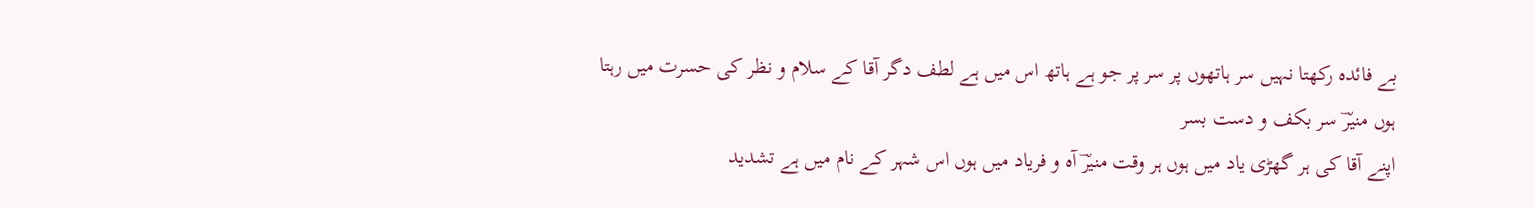بے فائدہ رکھتا نہیں سر ہاتھوں پر سر پر جو ہے ہاتھ اس میں ہے لطف دگر آقا کے سلام و نظر کی حسرت میں رہتا ہوں منیرؔ سر بکف و دست بسر
اپنے آقا کی ہر گھڑی یاد میں ہوں ہر وقت منیرؔ آہ و فریاد میں ہوں اس شہر کے نام میں ہے تشدید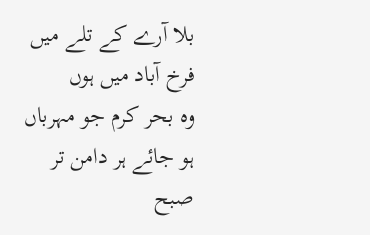بلا آرے کے تلے میں فرخ آباد میں ہوں
وہ بحر کرم جو مہرباں ہو جائے ہر دامن تر صبح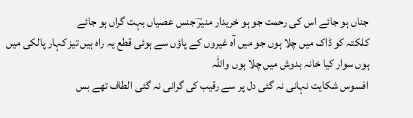جناں ہو جائے اس کی رحمت جو ہو خریدار منیرؔ جنس عصیاں بہت گراں ہو جائے
کلکتہ کو ڈاک میں چلا ہوں جو میں آہ غیروں کے پاؤں سے ہوئی قطع یہ راہ ہیں تیز کہار پالکی میں ہوں سوار کیا خانہ بدوش میں چلا ہوں واللہ
افسوس شکایت نہانی نہ گئی دل پر سے رقیب کی گرانی نہ گئی الطاف تھے بس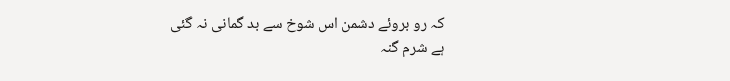کہ رو بروئے دشمن اس شوخ سے بد گمانی نہ گئی
ہے شرم گنہ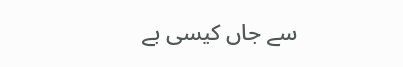سے جاں کیسی بے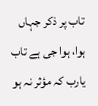تاب پر ذکر جہاں ہوا، ہوا جی ہے تاب یارب کہ مؤثر نہ ہو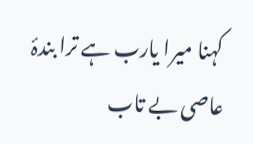کہنا میرا یارب ہے ترا بندۂ عاصی بے تاب